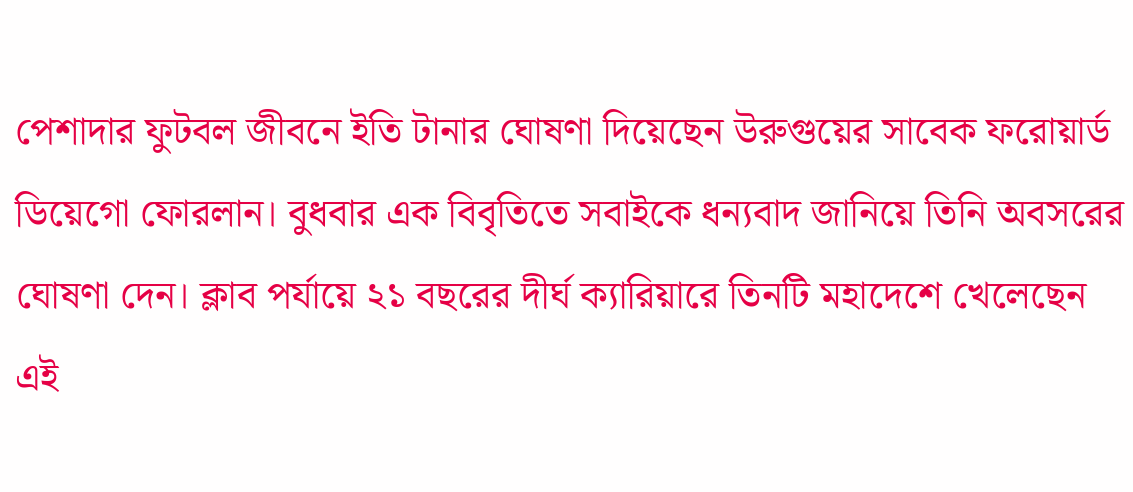পেশাদার ফুটবল জীবনে ইতি টানার ঘোষণা দিয়েছেন উরুগুয়ের সাবেক ফরোয়ার্ড ডিয়েগো ফোরলান। বুধবার এক বিবৃতিতে সবাইকে ধন্যবাদ জানিয়ে তিনি অবসরের ঘোষণা দেন। ক্লাব পর্যায়ে ২১ বছরের দীর্ঘ ক্যারিয়ারে তিনটি মহাদেশে খেলেছেন এই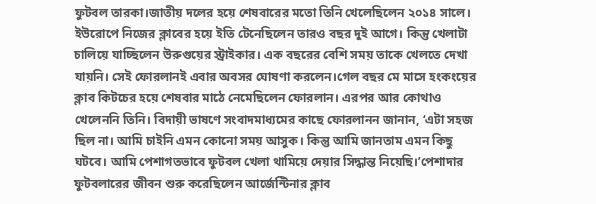ফুটবল তারকা।জাতীয় দলের হয়ে শেষবারের মতো তিনি খেলেছিলেন ২০১৪ সালে। ইউরোপে নিজের ক্লাবের হয়ে ইতি টেনেছিলেন তারও বছর দুই আগে। কিন্তু খেলাটা চালিয়ে যাচ্ছিলেন উরুগুয়ের স্ট্রাইকার। এক বছরের বেশি সময় তাকে খেলতে দেখা যায়নি। সেই ফোরলানই এবার অবসর ঘোষণা করলেন।গেল বছর মে মাসে হংকংয়ের ক্লাব কিটচের হয়ে শেষবার মাঠে নেমেছিলেন ফোরলান। এরপর আর কোথাও খেলেননি তিনি। বিদায়ী ভাষণে সংবাদমাধ্যমের কাছে ফোরলানন জানান, ‘এটা সহজ ছিল না। আমি চাইনি এমন কোনো সময় আসুক। কিন্তু আমি জানতাম এমন কিছু ঘটবে। আমি পেশাগতভাবে ফুটবল খেলা থামিয়ে দেয়ার সিদ্ধান্ত নিয়েছি।’পেশাদার ফুটবলারের জীবন শুরু করেছিলেন আর্জেন্টিনার ক্লাব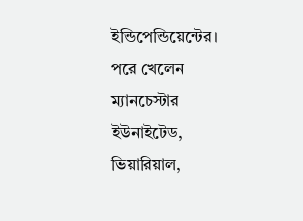ইন্ডিপেন্ডিয়েন্টের। পরে খেলেন ম্যানচেস্টার ইউনাইটেড, ভিয়ারিয়াল,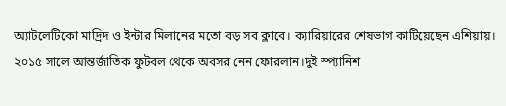অ্যাটলেটিকো মাদ্রিদ ও ইন্টার মিলানের মতো বড় সব ক্লাবে। ক্যারিয়ারের শেষভাগ কাটিয়েছেন এশিয়ায়। ২০১৫ সালে আন্তর্জাতিক ফুটবল থেকে অবসর নেন ফোরলান।দুই স্প্যানিশ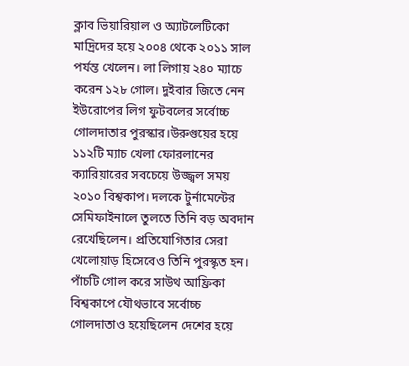ক্লাব ভিয়ারিয়াল ও অ্যাটলেটিকো মাদ্রিদের হয়ে ২০০৪ থেকে ২০১১ সাল পর্যন্ত খেলেন। লা লিগায় ২৪০ ম্যাচে করেন ১২৮ গোল। দুইবার জিতে নেন ইউরোপের লিগ ফুটবলের সর্বোচ্চ গোলদাতার পুরস্কার।উরুগুয়ের হয়ে ১১২টি ম্যাচ খেলা ফোরলানের ক্যারিয়ারের সবচেয়ে উজ্জ্বল সময় ২০১০ বিশ্বকাপ। দলকে টুর্নামেন্টের সেমিফাইনালে তুলতে তিনি বড় অবদান রেখেছিলেন। প্রতিযোগিতার সেরা খেলোয়াড় হিসেবেও তিনি পুরস্কৃত হন। পাঁচটি গোল করে সাউথ আফ্রিকা বিশ্বকাপে যৌথভাবে সর্বোচ্চ গোলদাতাও হয়েছিলেন দেশের হয়ে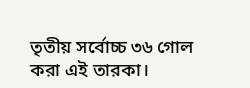তৃতীয় সর্বোচ্চ ৩৬ গোল করা এই তারকা।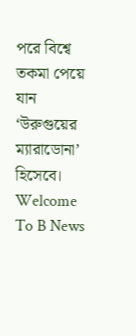পরে বিশ্বে তকমা পেয়ে যান ‘উরুগুয়ের ম্যারাডোনা’ হিসেবে।
Welcome To B News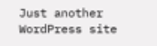Just another WordPress site